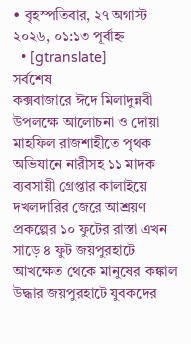• বৃহস্পতিবার, ২৭ অগাস্ট ২০২৬, ০১:১৩ পূর্বাহ্ন
  • [gtranslate]
সর্বশেষ
কক্সবাজারে ঈদে মিলাদুন্নবী উপলক্ষে আলোচনা ও দোয়া মাহফিল রাজশাহীতে পৃথক অভিযানে নারীসহ ১১ মাদক ব্যবসায়ী গ্রেপ্তার কালাইয়ে দখলদারির জেরে আশ্রয়ণ প্রকল্পের ১০ ফুটের রাস্তা এখন সাড়ে ৪ ফুট জয়পুরহাটে আখক্ষেত থেকে মানুষের কঙ্কাল উদ্ধার জয়পুরহাটে যুবকদের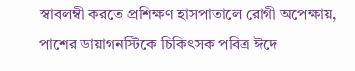স্বাবলম্বী করতে প্রশিক্ষণ হাসপাতালে রোগী অপেক্ষায়, পাশের ডায়াগনস্টিকে চিকিৎসক পবিত্র ঈদে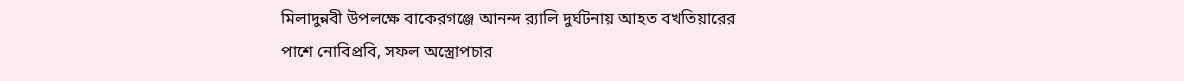মিলাদুন্নবী উপলক্ষে বাকেরগঞ্জে আনন্দ র‍্যালি দুর্ঘটনায় আহত বখতিয়ারের পাশে নোবিপ্রবি, সফল অস্ত্রোপচার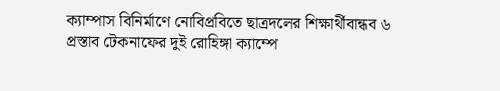ক্যাম্পাস বিনির্মাণে নোবিপ্রবিতে ছাত্রদলের শিক্ষার্থীবান্ধব ৬ প্রস্তাব টেকনাফের দুই রোহিঙ্গা ক্যাম্পে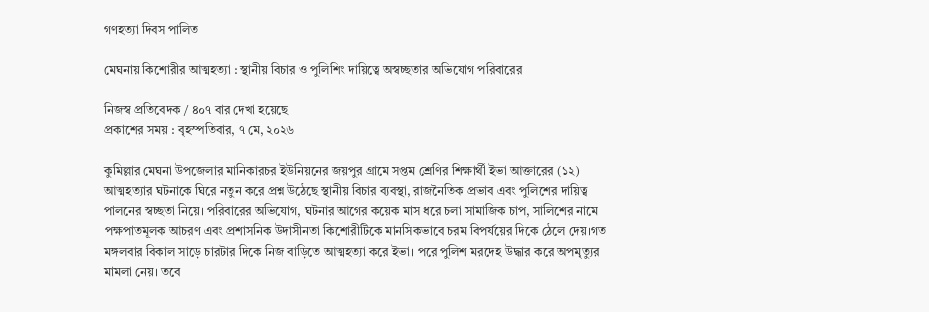গণহত্যা দিবস পালিত

মেঘনায় কিশোরীর আত্মহত্যা : স্থানীয় বিচার ও পুলিশিং দায়িত্বে অস্বচ্ছতার অভিযোগ পরিবারের

নিজস্ব প্রতিবেদক / ৪০৭ বার দেখা হয়েছে
প্রকাশের সময় : বৃহস্পতিবার, ৭ মে, ২০২৬

কুমিল্লার মেঘনা উপজেলার মানিকারচর ইউনিয়নের জয়পুর গ্রামে সপ্তম শ্রেণির শিক্ষার্থী ইভা আক্তারের (১২) আত্মহত্যার ঘটনাকে ঘিরে নতুন করে প্রশ্ন উঠেছে স্থানীয় বিচার ব্যবস্থা, রাজনৈতিক প্রভাব এবং পুলিশের দায়িত্ব পালনের স্বচ্ছতা নিয়ে। পরিবারের অভিযোগ, ঘটনার আগের কয়েক মাস ধরে চলা সামাজিক চাপ, সালিশের নামে পক্ষপাতমূলক আচরণ এবং প্রশাসনিক উদাসীনতা কিশোরীটিকে মানসিকভাবে চরম বিপর্যয়ের দিকে ঠেলে দেয়।গত মঙ্গলবার বিকাল সাড়ে চারটার দিকে নিজ বাড়িতে আত্মহত্যা করে ইভা। পরে পুলিশ মরদেহ উদ্ধার করে অপমৃত্যুর মামলা নেয়। তবে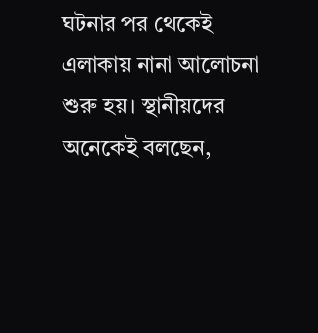ঘটনার পর থেকেই এলাকায় নানা আলোচনা শুরু হয়। স্থানীয়দের অনেকেই বলছেন,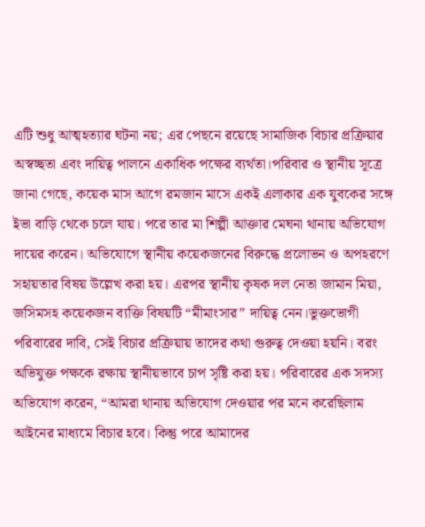এটি শুধু আত্মহত্যার ঘটনা নয়; এর পেছনে রয়েছে সামাজিক বিচার প্রক্রিয়ার অস্বচ্ছতা এবং দায়িত্ব পালনে একাধিক পক্ষের ব্যর্থতা।পরিবার ও স্থানীয় সূত্রে জানা গেছে, কয়েক মাস আগে রমজান মাসে একই এলাকার এক যুবকের সঙ্গে ইভা বাড়ি থেকে চলে যায়। পরে তার মা শিল্পী আক্তার মেঘনা থানায় অভিযোগ দায়ের করেন। অভিযোগে স্থানীয় কয়েকজনের বিরুদ্ধে প্রলোভন ও অপহরণে সহায়তার বিষয় উল্লেখ করা হয়। এরপর স্থানীয় কৃষক দল নেতা জামান মিয়া, জসিমসহ কয়েকজন ব্যক্তি বিষয়টি “মীমাংসার” দায়িত্ব নেন।ভুক্তভোগী পরিবারের দাবি, সেই বিচার প্রক্রিয়ায় তাদের কথা গুরুত্ব দেওয়া হয়নি। বরং অভিযুক্ত পক্ষকে রক্ষায় স্থানীয়ভাবে চাপ সৃষ্টি করা হয়। পরিবারের এক সদস্য অভিযোগ করেন, “আমরা থানায় অভিযোগ দেওয়ার পর মনে করেছিলাম আইনের মাধ্যমে বিচার হবে। কিন্তু পরে আমাদের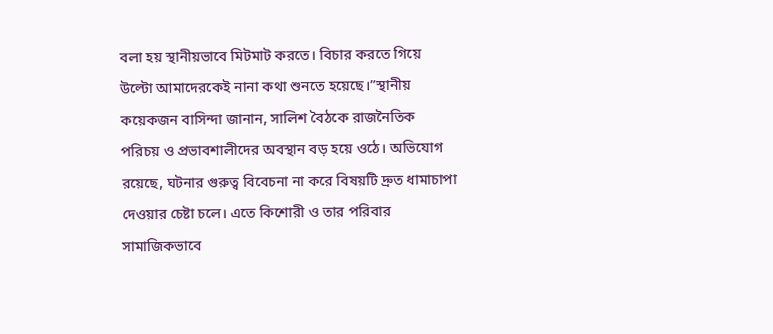বলা হয় স্থানীয়ভাবে মিটমাট করতে। বিচার করতে গিয়ে উল্টো আমাদেরকেই নানা কথা শুনতে হয়েছে।”স্থানীয় কয়েকজন বাসিন্দা জানান, সালিশ বৈঠকে রাজনৈতিক পরিচয় ও প্রভাবশালীদের অবস্থান বড় হয়ে ওঠে। অভিযোগ রয়েছে, ঘটনার গুরুত্ব বিবেচনা না করে বিষয়টি দ্রুত ধামাচাপা দেওয়ার চেষ্টা চলে। এতে কিশোরী ও তার পরিবার সামাজিকভাবে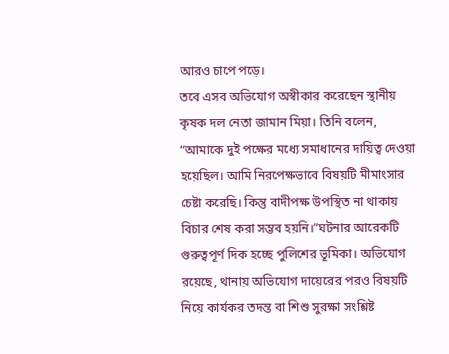আরও চাপে পড়ে।
তবে এসব অভিযোগ অস্বীকার করেছেন স্থানীয় কৃষক দল নেতা জামান মিয়া। তিনি বলেন, “আমাকে দুই পক্ষের মধ্যে সমাধানের দায়িত্ব দেওয়া হয়েছিল। আমি নিরপেক্ষভাবে বিষয়টি মীমাংসার চেষ্টা করেছি। কিন্তু বাদীপক্ষ উপস্থিত না থাকায় বিচার শেষ করা সম্ভব হয়নি।”ঘটনার আরেকটি গুরুত্বপূর্ণ দিক হচ্ছে পুলিশের ভূমিকা। অভিযোগ রয়েছে, থানায় অভিযোগ দায়েরের পরও বিষয়টি নিয়ে কার্যকর তদন্ত বা শিশু সুরক্ষা সংশ্লিষ্ট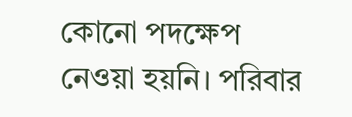কোনো পদক্ষেপ নেওয়া হয়নি। পরিবার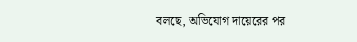বলছে, অভিযোগ দায়েরের পর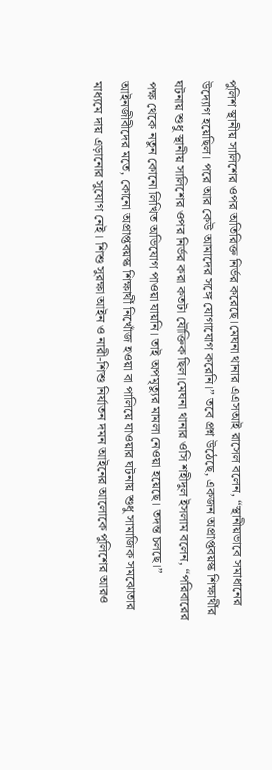পুলিশ স্থানীয় সালিশের ওপর অতিরিক্ত নির্ভর করেছে।মেঘনা থানার এএসআই রাসেল বলেন, “স্থানীয়ভাবে সমাধানের উদ্যোগ হয়েছিল। পরে আর কেউ আমাদের সঙ্গে যোগাযোগ করেনি।” তবে প্রশ্ন উঠেছে, একজন অপ্রাপ্তবয়স্ক শিক্ষার্থীর ঘটনায় শুধু স্থানীয় সালিশের ওপর নির্ভর করা কতটা যৌক্তিক ছিল।মেঘনা থানার ওসি শহীদুল ইসলাম বলেন, “পরিবারের পক্ষ থেকে নতুন কোনো লিখিত অভিযোগ পাওয়া যায়নি। তাই অপমৃত্যুর মামলা নেওয়া হয়েছে। তদন্ত চলছে।”
আইনজীবীদের মতে, কোনো অপ্রাপ্তবয়স্ক শিক্ষার্থী নিখোঁজ হওয়া বা পালিয়ে যাওয়ার ঘটনায় শুধু সামাজিক সমঝোতার মাধ্যমে দায় এড়ানোর সুযোগ নেই। শিশু সুরক্ষা আইন ও নারী-শিশু নির্যাতন দমন আইনের আলোকে পুলিশের আরও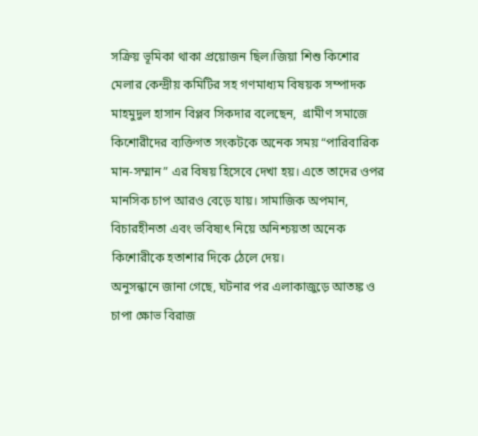সক্রিয় ভূমিকা থাকা প্রয়োজন ছিল।জিয়া শিশু কিশোর মেলার কেন্দ্রীয় কমিটির সহ গণমাধ্যম বিষয়ক সম্পাদক মাহমুদুল হাসান বিপ্লব সিকদার বলেছেন,  গ্রামীণ সমাজে কিশোরীদের ব্যক্তিগত সংকটকে অনেক সময় “পারিবারিক মান-সম্মান” এর বিষয় হিসেবে দেখা হয়। এতে তাদের ওপর মানসিক চাপ আরও বেড়ে যায়। সামাজিক অপমান, বিচারহীনতা এবং ভবিষ্যৎ নিয়ে অনিশ্চয়তা অনেক কিশোরীকে হতাশার দিকে ঠেলে দেয়।
অনুসন্ধানে জানা গেছে, ঘটনার পর এলাকাজুড়ে আতঙ্ক ও চাপা ক্ষোভ বিরাজ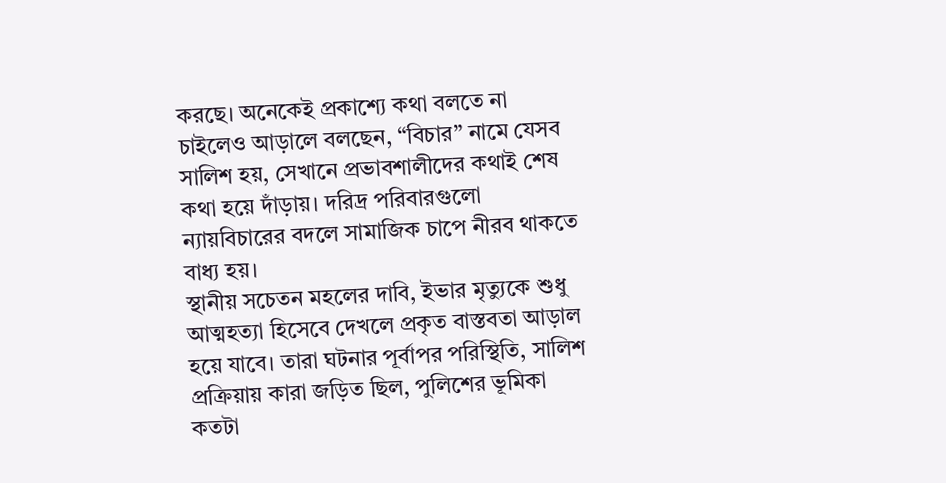করছে। অনেকেই প্রকাশ্যে কথা বলতে না চাইলেও আড়ালে বলছেন, “বিচার” নামে যেসব সালিশ হয়, সেখানে প্রভাবশালীদের কথাই শেষ কথা হয়ে দাঁড়ায়। দরিদ্র পরিবারগুলো ন্যায়বিচারের বদলে সামাজিক চাপে নীরব থাকতে বাধ্য হয়।
স্থানীয় সচেতন মহলের দাবি, ইভার মৃত্যুকে শুধু আত্মহত্যা হিসেবে দেখলে প্রকৃত বাস্তবতা আড়াল হয়ে যাবে। তারা ঘটনার পূর্বাপর পরিস্থিতি, সালিশ প্রক্রিয়ায় কারা জড়িত ছিল, পুলিশের ভূমিকা কতটা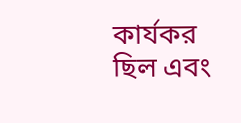কার্যকর ছিল এবং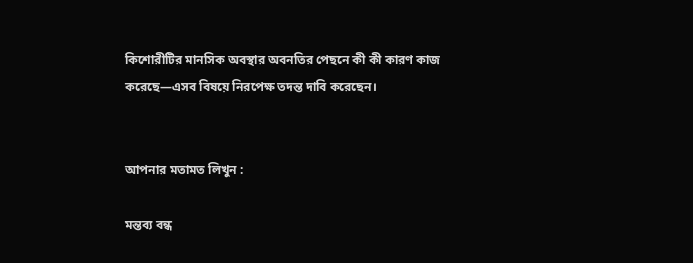কিশোরীটির মানসিক অবস্থার অবনতির পেছনে কী কী কারণ কাজ করেছে—এসব বিষয়ে নিরপেক্ষ তদন্ত দাবি করেছেন।


আপনার মতামত লিখুন :

মন্তব্য বন্ধ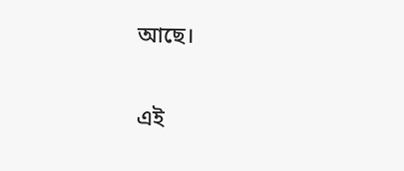আছে।

এই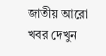জাতীয় আরো খবর দেখুন